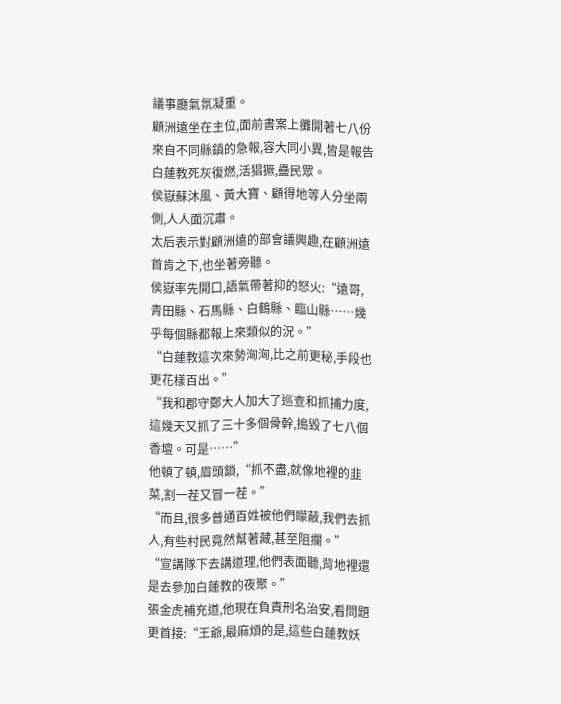議事廳氣氛凝重。
顧洲遠坐在主位,面前書案上攤開著七八份來自不同縣鎮的急報,容大同小異,皆是報告白蓮教死灰復燃,活猖獗,蠱民眾。
侯嶽蘇沐風、黃大寶、顧得地等人分坐兩側,人人面沉肅。
太后表示對顧洲遠的部會議興趣,在顧洲遠首肯之下,也坐著旁聽。
侯嶽率先開口,語氣帶著抑的怒火:“遠哥,青田縣、石馬縣、白鶴縣、臨山縣……幾乎每個縣都報上來類似的況。”
“白蓮教這次來勢洶洶,比之前更秘,手段也更花樣百出。”
“我和郡守鄭大人加大了巡查和抓捕力度,這幾天又抓了三十多個骨幹,搗毀了七八個香壇。可是……”
他頓了頓,眉頭鎖,“抓不盡,就像地裡的韭菜,割一茬又冒一茬。”
“而且,很多普通百姓被他們矇蔽,我們去抓人,有些村民竟然幫著藏,甚至阻攔。”
“宣講隊下去講道理,他們表面聽,背地裡還是去參加白蓮教的夜聚。”
張金虎補充道,他現在負責刑名治安,看問題更首接:“王爺,最麻煩的是,這些白蓮教妖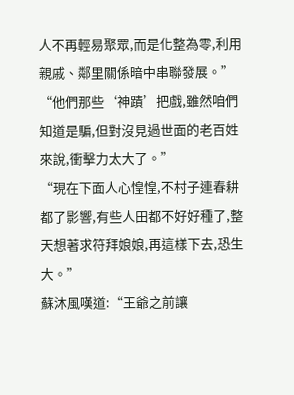人不再輕易聚眾,而是化整為零,利用親戚、鄰里關係暗中串聯發展。”
“他們那些‘神蹟’把戲,雖然咱們知道是騙,但對沒見過世面的老百姓來說,衝擊力太大了。”
“現在下面人心惶惶,不村子連春耕都了影響,有些人田都不好好種了,整天想著求符拜娘娘,再這樣下去,恐生大。”
蘇沐風嘆道:“王爺之前讓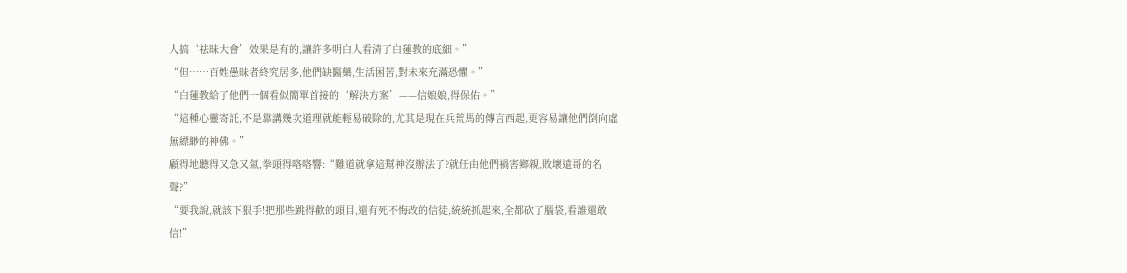人搞‘祛昧大會’效果是有的,讓許多明白人看清了白蓮教的底細。”
“但……百姓愚昧者終究居多,他們缺醫藥,生活困苦,對未來充滿恐懼。”
“白蓮教給了他們一個看似簡單首接的‘解決方案’——信娘娘,得保佑。”
“這種心靈寄託,不是靠講幾次道理就能輕易破除的,尤其是現在兵荒馬的傳言西起,更容易讓他們倒向虛無縹緲的神佛。”
顧得地聽得又急又氣,拳頭得咯咯響:“難道就拿這幫神沒辦法了?就任由他們禍害鄉親,敗壞遠哥的名聲?”
“要我說,就該下狠手!把那些跳得歡的頭目,還有死不悔改的信徒,統統抓起來,全都砍了腦袋,看誰還敢信!”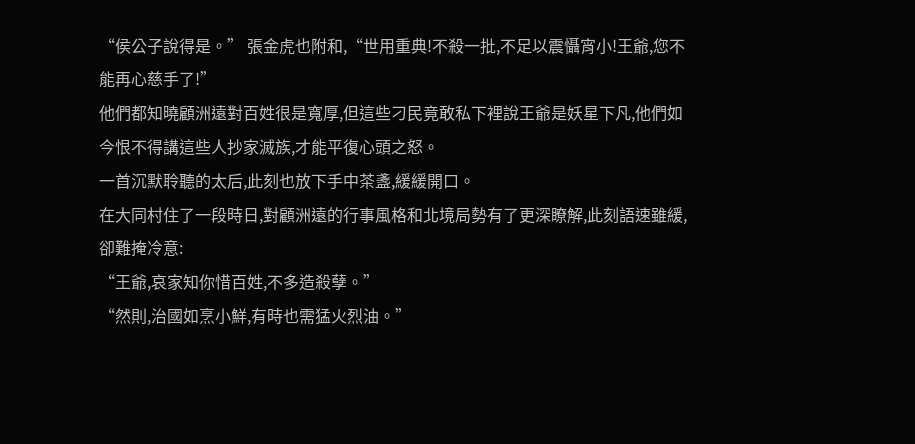“侯公子說得是。” 張金虎也附和,“世用重典!不殺一批,不足以震懾宵小!王爺,您不能再心慈手了!”
他們都知曉顧洲遠對百姓很是寬厚,但這些刁民竟敢私下裡說王爺是妖星下凡,他們如今恨不得講這些人抄家滅族,才能平復心頭之怒。
一首沉默聆聽的太后,此刻也放下手中茶盞,緩緩開口。
在大同村住了一段時日,對顧洲遠的行事風格和北境局勢有了更深瞭解,此刻語速雖緩,卻難掩冷意:
“王爺,哀家知你惜百姓,不多造殺孽。”
“然則,治國如烹小鮮,有時也需猛火烈油。”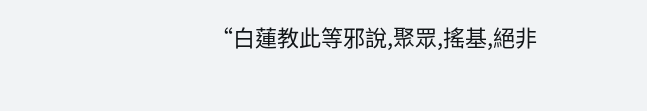“白蓮教此等邪說,聚眾,搖基,絕非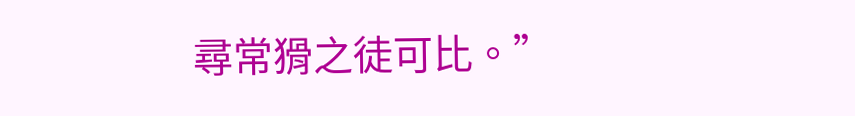尋常猾之徒可比。”